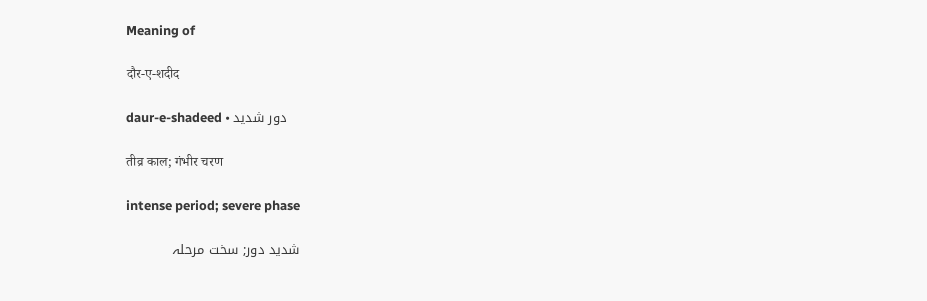Meaning of

दौर-ए-शदीद

daur-e-shadeed • دور شدید

तीव्र काल; गंभीर चरण

intense period; severe phase

شدید دور; سخت مرحلہ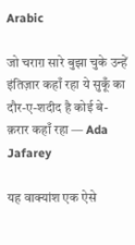Arabic

जो चराग़ सारे बुझा चुके उन्हें इंतिज़ार कहाँ रहा ये सुकूँ का दौर-ए-शदीद है कोई बे-क़रार कहाँ रहा — Ada Jafarey

यह वाक्यांश एक ऐसे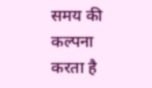समय की कल्पना करता है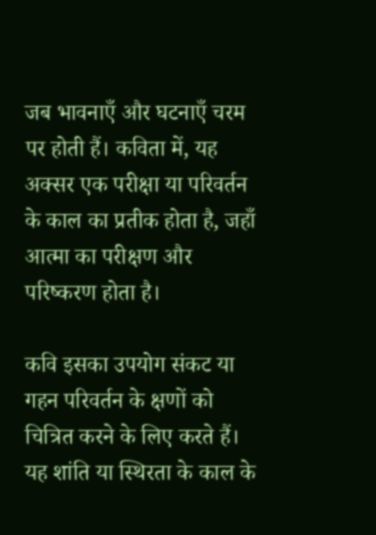जब भावनाएँ और घटनाएँ चरम पर होती हैं। कविता में, यह अक्सर एक परीक्षा या परिवर्तन के काल का प्रतीक होता है, जहाँ आत्मा का परीक्षण और परिष्करण होता है।

कवि इसका उपयोग संकट या गहन परिवर्तन के क्षणों को चित्रित करने के लिए करते हैं। यह शांति या स्थिरता के काल के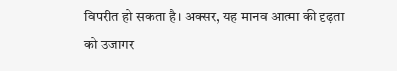विपरीत हो सकता है। अक्सर, यह मानव आत्मा की दृढ़ता को उजागर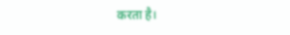करता है।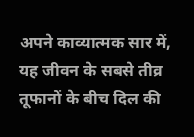अपने काव्यात्मक सार में, यह जीवन के सबसे तीव्र तूफानों के बीच दिल की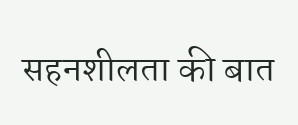सहनशीलता की बात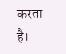करता है।